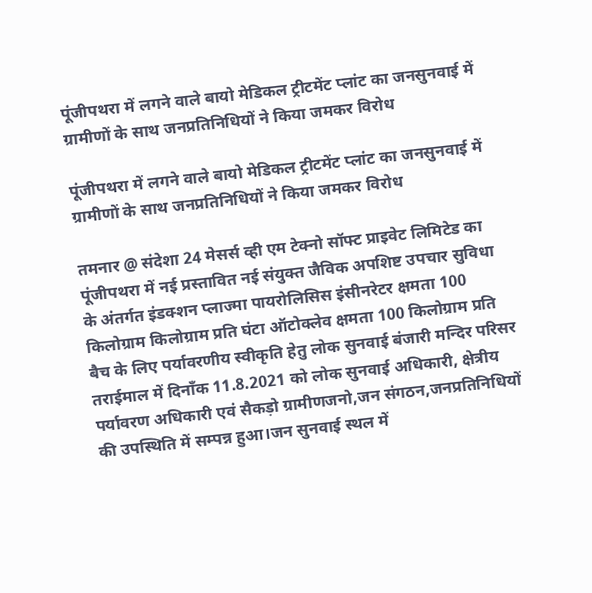पूंजीपथरा में लगने वाले बायो मेडिकल ट्रीटमेंट प्लांट का जनसुनवाई में ग्रामीणों के साथ जनप्रतिनिधियों ने किया जमकर विरोध

पूंजीपथरा में लगने वाले बायो मेडिकल ट्रीटमेंट प्लांट का जनसुनवाई में ग्रामीणों के साथ जनप्रतिनिधियों ने किया जमकर विरोध

तमनार @ संदेशा 24 मेसर्स व्ही एम टेक्नो सॉफ्ट प्राइवेट लिमिटेड का पूंजीपथरा में नई प्रस्तावित नई संयुक्त जैविक अपशिष्ट उपचार सुविधा के अंतर्गत इंडक्शन प्लाज्मा पायरोलिसिस इंसीनरेटर क्षमता 100 किलोग्राम किलोग्राम प्रति घंटा ऑटोक्लेव क्षमता 100 किलोग्राम प्रति बैच के लिए पर्यावरणीय स्वीकृति हेतु लोक सुनवाई बंजारी मन्दिर परिसर तराईमाल में दिनाँक 11.8.2021 को लोक सुनवाई अधिकारी, क्षेत्रीय पर्यावरण अधिकारी एवं सैकड़ो ग्रामीणजनो,जन संगठन,जनप्रतिनिधियों की उपस्थिति में सम्पन्न हुआ।जन सुनवाई स्थल में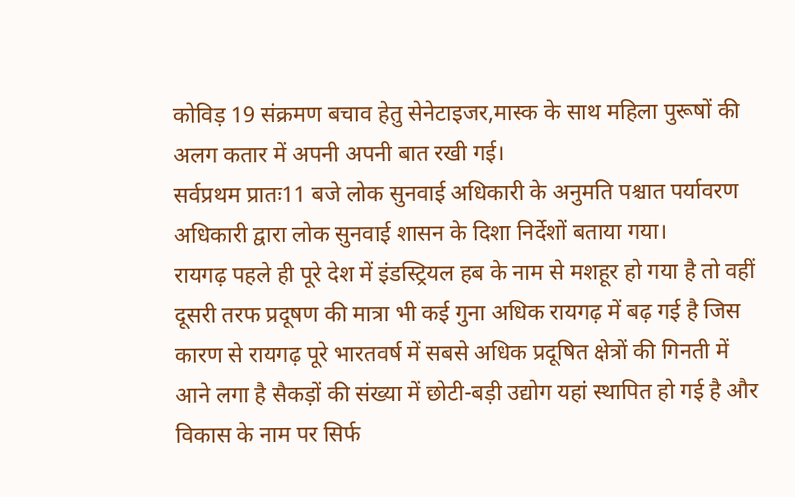कोविड़ 19 संक्रमण बचाव हेतु सेनेटाइजर,मास्क के साथ महिला पुरूषों की अलग कतार में अपनी अपनी बात रखी गई।
सर्वप्रथम प्रातः11 बजे लोक सुनवाई अधिकारी के अनुमति पश्चात पर्यावरण अधिकारी द्वारा लोक सुनवाई शासन के दिशा निर्देशों बताया गया।
रायगढ़ पहले ही पूरे देश में इंडस्ट्रियल हब के नाम से मशहूर हो गया है तो वहीं दूसरी तरफ प्रदूषण की मात्रा भी कई गुना अधिक रायगढ़ में बढ़ गई है जिस कारण से रायगढ़ पूरे भारतवर्ष में सबसे अधिक प्रदूषित क्षेत्रों की गिनती में आने लगा है सैकड़ों की संख्या में छोटी-बड़ी उद्योग यहां स्थापित हो गई है और विकास के नाम पर सिर्फ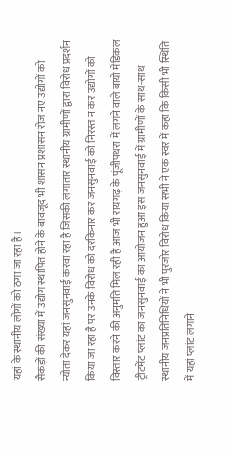यहां के स्थानीय लोगों को ठगा जा रहा है।
सैकड़ों की संख्या में उद्योग स्थापित होने के बावजूद भी शासन प्रशासन रोज नए उद्योगों को न्योता देकर यहां जनसुनवाई करवा रहा है जिसकी लगातार स्थानीय ग्रामीणों द्वारा विरोध प्रदर्शन किया जा रहा है पर उनके विरोध को दरकिनार कर जनसुनवाई को निरस्त न कर उद्योगों को विस्तार करने की अनुमति मिल रही है आज भी रायगढ़ के पूंजीपथरा में लगने वाले बायो मेडिकल ट्रीटमेंट प्लांट का जनसुनवाई का आयोजन हुआ इस जनसुनवाई में ग्रामीणों के साथ-साथ स्थानीय जनप्रतिनिधियों ने भी पुरजोर विरोध किया सभी ने एक स्वर में कहा कि किसी भी स्थिति में यहां प्लांट लगाने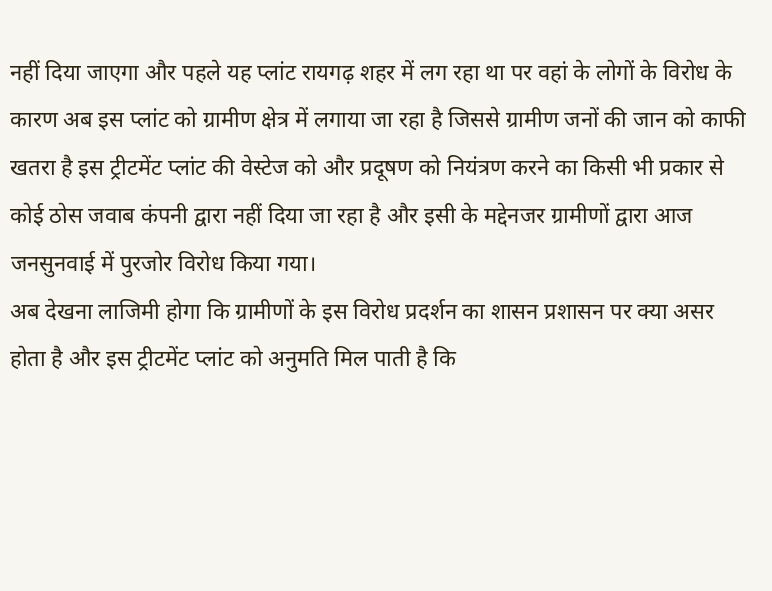नहीं दिया जाएगा और पहले यह प्लांट रायगढ़ शहर में लग रहा था पर वहां के लोगों के विरोध के कारण अब इस प्लांट को ग्रामीण क्षेत्र में लगाया जा रहा है जिससे ग्रामीण जनों की जान को काफी खतरा है इस ट्रीटमेंट प्लांट की वेस्टेज को और प्रदूषण को नियंत्रण करने का किसी भी प्रकार से कोई ठोस जवाब कंपनी द्वारा नहीं दिया जा रहा है और इसी के मद्देनजर ग्रामीणों द्वारा आज जनसुनवाई में पुरजोर विरोध किया गया।
अब देखना लाजिमी होगा कि ग्रामीणों के इस विरोध प्रदर्शन का शासन प्रशासन पर क्या असर होता है और इस ट्रीटमेंट प्लांट को अनुमति मिल पाती है कि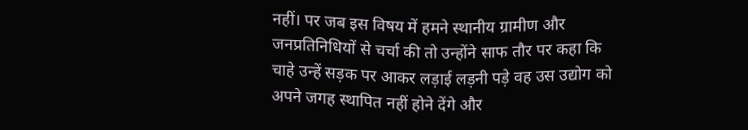नहीं। पर जब इस विषय में हमने स्थानीय ग्रामीण और जनप्रतिनिधियों से चर्चा की तो उन्होंने साफ तौर पर कहा कि चाहे उन्हें सड़क पर आकर लड़ाई लड़नी पड़े वह उस उद्योग को अपने जगह स्थापित नहीं होने देंगे और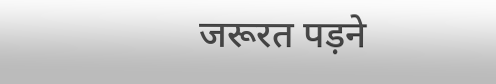जरूरत पड़ने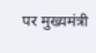पर मुख्यमंत्री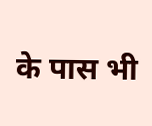के पास भी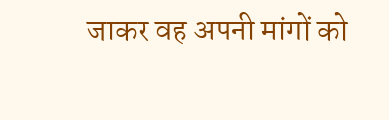जाकर वह अपनी मांगों को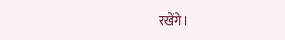रखेंगे।